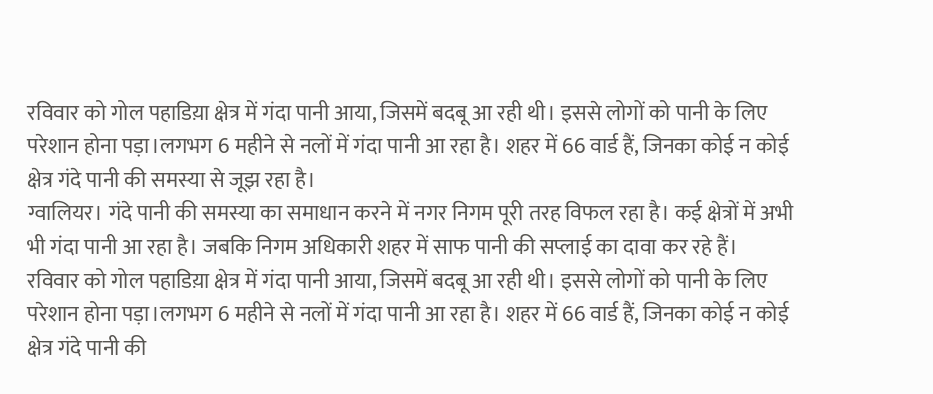रविवार को गोल पहाडिय़ा क्षेत्र में गंदा पानी आया, जिसमें बदबू आ रही थी। इससे लोगों को पानी के लिए परेशान होना पड़ा।लगभग 6 महीने से नलों में गंदा पानी आ रहा है। शहर में 66 वार्ड हैं, जिनका कोई न कोई क्षेत्र गंदे पानी की समस्या से जूझ रहा है।
ग्वालियर। गंदे पानी की समस्या का समाधान करने में नगर निगम पूरी तरह विफल रहा है। कई क्षेत्रों में अभी भी गंदा पानी आ रहा है। जबकि निगम अधिकारी शहर में साफ पानी की सप्लाई का दावा कर रहे हैं। रविवार को गोल पहाडिय़ा क्षेत्र में गंदा पानी आया, जिसमें बदबू आ रही थी। इससे लोगों को पानी के लिए परेशान होना पड़ा।लगभग 6 महीने से नलों में गंदा पानी आ रहा है। शहर में 66 वार्ड हैं, जिनका कोई न कोई क्षेत्र गंदे पानी की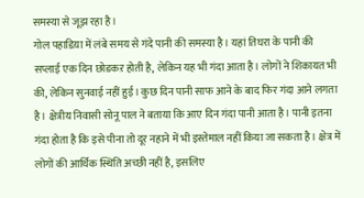समस्या से जूझ रहा है।
गोल पहाडिय़ा में लंबे समय से गंदे पानी की समस्या है। यहां तिघरा के पानी की सप्लाई एक दिन छोडकऱ होती है, लेकिन यह भी गंदा आता है। लोगों ने शिकायत भी की, लेकिन सुनवाई नहीं हुई। कुछ दिन पानी साफ आने के बाद फिर गंदा आने लगता है। क्षेत्रीय निवासी सोनू पाल ने बताया कि आए दिन गंदा पानी आता है। पानी इतना गंदा होता है कि इसे पीना तो दूर नहाने में भी इस्तेमाल नहीं किया जा सकता है। क्षेत्र में लोगों की आर्थिक स्थिति अच्छी नहीं है, इसलिए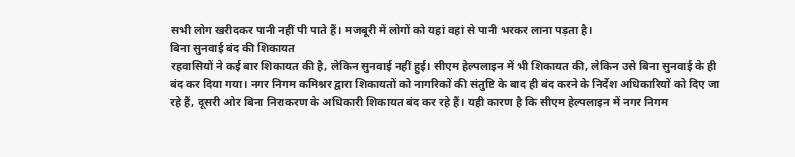सभी लोग खरीदकर पानी नहीं पी पाते हैं। मजबूरी में लोगों को यहां वहां से पानी भरकर लाना पड़ता है।
बिना सुनवाई बंद की शिकायत
रहवासियों ने कई बार शिकायत की है, लेकिन सुनवाई नहीं हुई। सीएम हेल्पलाइन में भी शिकायत की, लेकिन उसे बिना सुनवाई के ही बंद कर दिया गया। नगर निगम कमिश्नर द्वारा शिकायतों को नागरिकों की संतुष्टि के बाद ही बंद करने के निर्देश अधिकारियों को दिए जा रहे हैं, दूसरी ओर बिना निराकरण के अधिकारी शिकायत बंद कर रहे हैं। यही कारण है कि सीएम हेल्पलाइन में नगर निगम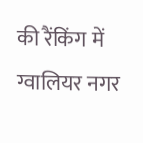की रैंकिंग में ग्वालियर नगर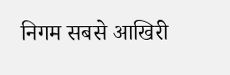निगम सबसे आखिरी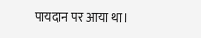पायदान पर आया था।